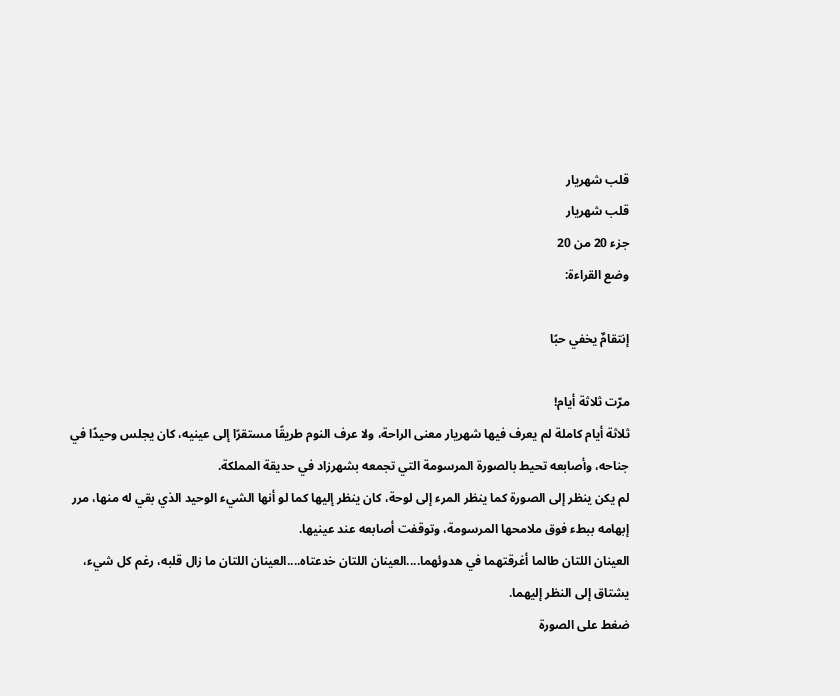قلب شهريار
قلب شهريار
جزء 20 من 20
وضع القراءة:

إنتقامٌ يخفي حبًا

مرّت ثلاثة أيام!
ثلاثة أيام كاملة لم يعرف فيها شهريار معنى الراحة، ولا عرف النوم طريقًا مستقرًا إلى عينيه، كان يجلس وحيدًا في جناحه، وأصابعه تحيط بالصورة المرسومة التي تجمعه بشهرزاد في حديقة المملكة.
لم يكن ينظر إلى الصورة كما ينظر المرء إلى لوحة، كان ينظر إليها كما لو أنها الشيء الوحيد الذي بقي له منها، مرر إبهامه ببطء فوق ملامحها المرسومة، وتوقفت أصابعه عند عينيها.
العينان اللتان طالما أغرقتهما في هدوئهما....العينان اللتان خدعتاه....العينان اللتان ما زال قلبه، رغم كل شيء، يشتاق إلى النظر إليهما.
ضغط على الصورة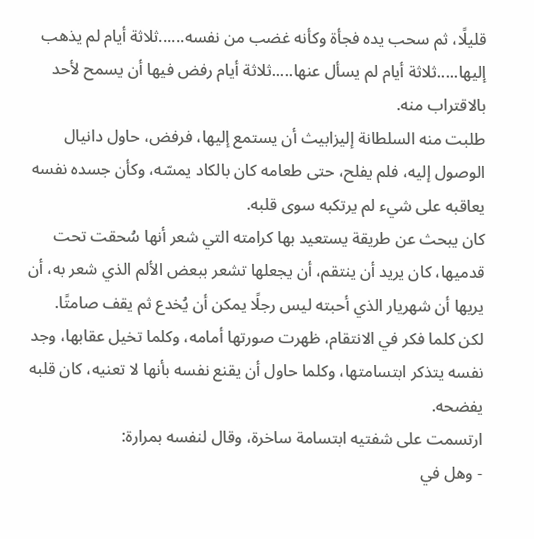قليلًا، ثم سحب يده فجأة وكأنه غضب من نفسه......ثلاثة أيام لم يذهب إليها.....ثلاثة أيام لم يسأل عنها.....ثلاثة أيام رفض فيها أن يسمح لأحد بالاقتراب منه.
طلبت منه السلطانة إليزابيث أن يستمع إليها، فرفض، حاول دانيال الوصول إليه، فلم يفلح، حتى طعامه كان بالكاد يمسّه، وكأن جسده نفسه يعاقبه على شيء لم يرتكبه سوى قلبه.
كان يبحث عن طريقة يستعيد بها كرامته التي شعر أنها سُحقت تحت قدميها، كان يريد أن ينتقم، أن يجعلها تشعر ببعض الألم الذي شعر به، أن يريها أن شهريار الذي أحبته ليس رجلًا يمكن أن يُخدع ثم يقف صامتًا.
لكن كلما فكر في الانتقام، ظهرت صورتها أمامه، وكلما تخيل عقابها، وجد نفسه يتذكر ابتسامتها، وكلما حاول أن يقنع نفسه بأنها لا تعنيه، كان قلبه يفضحه.
ارتسمت على شفتيه ابتسامة ساخرة، وقال لنفسه بمرارة:
- وهل في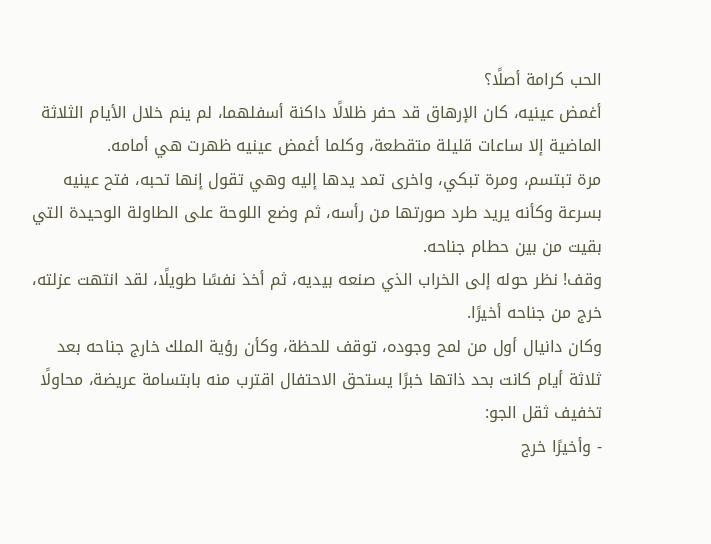الحب كرامة أصلًا؟
أغمض عينيه، كان الإرهاق قد حفر ظلالًا داكنة أسفلهما، لم ينم خلال الأيام الثلاثة الماضية إلا ساعات قليلة متقطعة، وكلما أغمض عينيه ظهرت هي أمامه.
مرة تبتسم، ومرة تبكي، واخرى تمد يدها إليه وهي تقول إنها تحبه، فتح عينيه بسرعة وكأنه يريد طرد صورتها من رأسه، ثم وضع اللوحة على الطاولة الوحيدة التي بقيت من بين حطام جناحه.
وقف! نظر حوله إلى الخراب الذي صنعه بيديه، ثم أخذ نفسًا طويلًا، لقد انتهت عزلته، خرج من جناحه أخيرًا.
وكان دانيال أول من لمح وجوده، توقف للحظة، وكأن رؤية الملك خارج جناحه بعد ثلاثة أيام كانت بحد ذاتها خبرًا يستحق الاحتفال اقترب منه بابتسامة عريضة، محاولًا تخفيف ثقل الجو:
- وأخيرًا خرج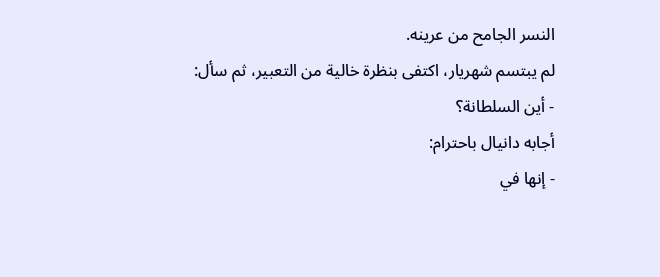النسر الجامح من عرينه.
لم يبتسم شهريار، اكتفى بنظرة خالية من التعبير، ثم سأل:
- أين السلطانة؟
أجابه دانيال باحترام:
- إنها في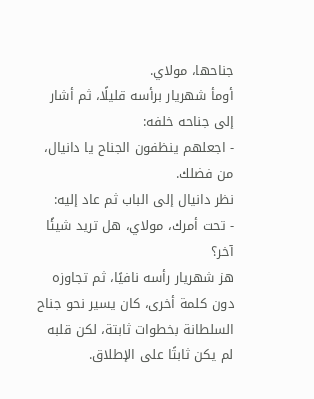جناحها، مولاي.
أومأ شهريار برأسه قليلًا، ثم أشار إلى جناحه خلفه:
- اجعلهم ينظفون الجناح يا دانيال، من فضلك.
نظر دانيال إلى الباب ثم عاد إليه:
- تحت أمرك، مولاي، هل تريد شيئًا آخر؟
هز شهريار رأسه نافيًا، ثم تجاوزه دون كلمة أخرى، كان يسير نحو جناح السلطانة بخطوات ثابتة، لكن قلبه لم يكن ثابتًا على الإطلاق.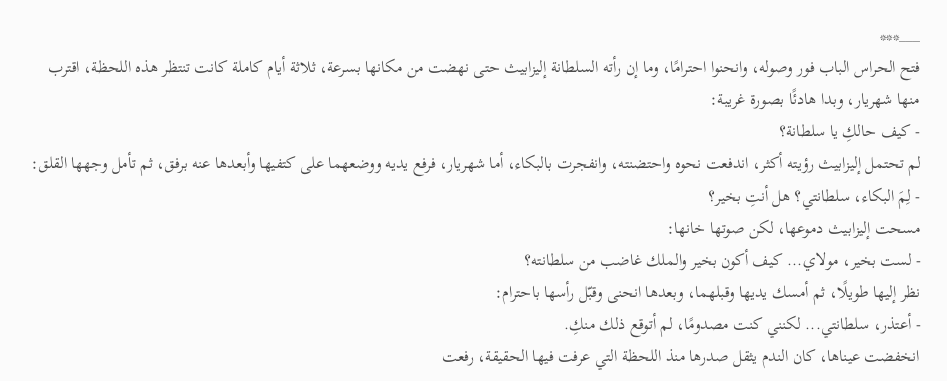___***
فتح الحراس الباب فور وصوله، وانحنوا احترامًا، وما إن رأته السلطانة إليزابيث حتى نهضت من مكانها بسرعة، ثلاثة أيام كاملة كانت تنتظر هذه اللحظة، اقترب منها شهريار، وبدا هادئًا بصورة غريبة:
- كيف حالكِ يا سلطانة؟
لم تحتمل إليزابيث رؤيته أكثر، اندفعت نحوه واحتضنته، وانفجرت بالبكاء، أما شهريار، فرفع يديه ووضعهما على كتفيها وأبعدها عنه برفق، ثم تأمل وجهها القلق:
- لِمَ البكاء، سلطانتي؟ هل أنتِ بخير؟
مسحت إليزابيث دموعها، لكن صوتها خانها:
- لست بخير، مولاي... كيف أكون بخير والملك غاضب من سلطانته؟
نظر إليها طويلًا، ثم أمسك يديها وقبلهما، وبعدها انحنى وقبّل رأسها باحترام:
- أعتذر، سلطانتي... لكنني كنت مصدومًا، لم أتوقع ذلك منكِ.
انخفضت عيناها، كان الندم يثقل صدرها منذ اللحظة التي عرفت فيها الحقيقة، رفعت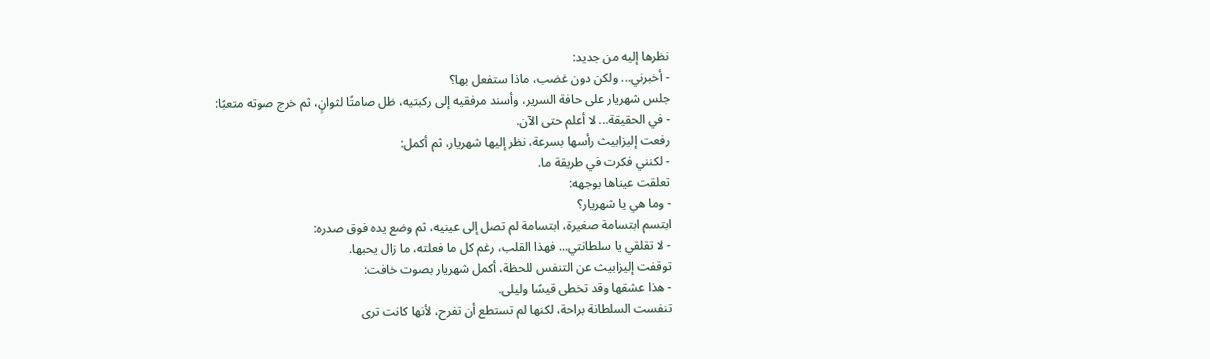نظرها إليه من جديد:
- أخبرني... ولكن دون غضب، ماذا ستفعل بها؟
جلس شهريار على حافة السرير، وأسند مرفقيه إلى ركبتيه، ظل صامتًا لثوانٍ، ثم خرج صوته متعبًا:
- في الحقيقة... لا أعلم حتى الآن.
رفعت إليزابيث رأسها بسرعة، نظر إليها شهريار، ثم أكمل:
- لكنني فكرت في طريقة ما.
تعلقت عيناها بوجهه:
- وما هي يا شهريار؟
ابتسم ابتسامة صغيرة، ابتسامة لم تصل إلى عينيه، ثم وضع يده فوق صدره:
- لا تقلقي يا سلطانتي... فهذا القلب، رغم كل ما فعلته، ما زال يحبها.
توقفت إليزابيث عن التنفس للحظة، أكمل شهريار بصوت خافت:
- هذا عشقها وقد تخطى قيسًا وليلى.
تنفست السلطانة براحة، لكنها لم تستطع أن تفرح، لأنها كانت ترى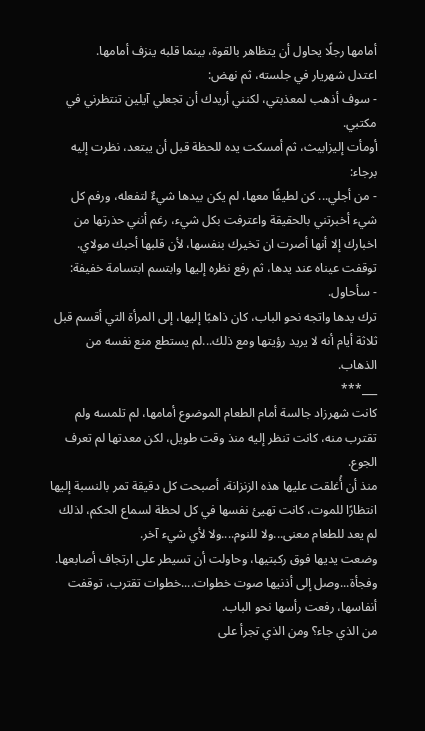أمامها رجلًا يحاول أن يتظاهر بالقوة، بينما قلبه ينزف أمامها.
اعتدل شهريار في جلسته، ثم نهض:
- سوف أذهب لمعذبتي، لكنني أريدك أن تجعلي آيلين تنتظرني في مكتبي.
أومأت إليزابيث، ثم أمسكت يده للحظة قبل أن يبتعد، نظرت إليه برجاء:
- من أجلي... كن لطيفًا معها، لم يكن بيدها شيءٌ لتفعله، ورفم كل شيء أخبرتني بالحقيقة واعترفت بكل شيء، رغم أنني حذرتها من اخبارك إلا أنها أصرت ان تخيرك بنفسها، لأن قلبها أحبك مولاي.
توقفت عيناه عند يدها، ثم رفع نظره إليها وابتسم ابتسامة خفيفة:
- سأحاول.
ترك يدها واتجه نحو الباب، كان ذاهبًا إليها، إلى المرأة التي أقسم قبل ثلاثة أيام أنه لا يريد رؤيتها ومع ذلك...لم يستطع منع نفسه من الذهاب.
___***
كانت شهرزاد جالسة أمام الطعام الموضوع أمامها، لم تلمسه ولم تقترب منه، كانت تنظر إليه منذ وقت طويل، لكن معدتها لم تعرف الجوع.
منذ أن أُغلقت عليها هذه الزنزانة، أصبحت كل دقيقة تمر بالنسبة إليها انتظارًا للموت، كانت تهيئ نفسها في كل لحظة لسماع الحكم، لذلك لم يعد للطعام معنى...ولا للنوم....ولا لأي شيء آخر.
وضعت يديها فوق ركبتيها، وحاولت أن تسيطر على ارتجاف أصابعها.
وفجأة...وصل إلى أذنيها صوت خطوات....خطوات تقترب، توقفت أنفاسها، رفعت رأسها نحو الباب.
من الذي جاء؟ ومن الذي تجرأ على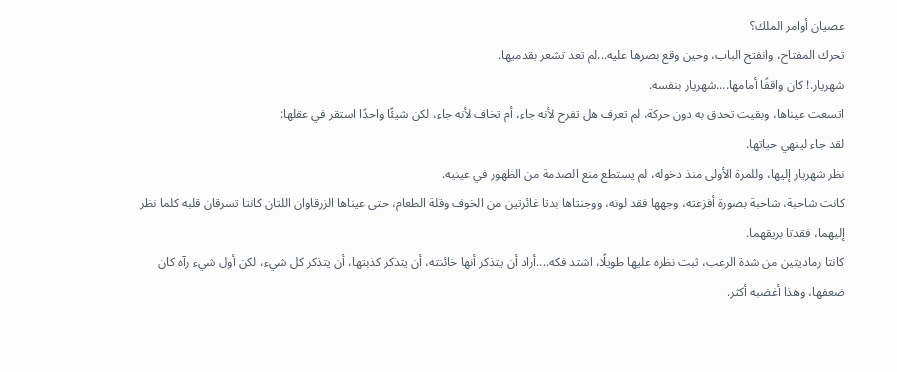عصيان أوامر الملك؟
تحرك المفتاح، وانفتح الباب، وحين وقع بصرها عليه...لم تعد تشعر بقدميها.
شهريار.! كان واقفًا أمامها....شهريار بنفسه.
اتسعت عيناها، وبقيت تحدق به دون حركة، لم تعرف هل تفرح لأنه جاء، أم تخاف لأنه جاء، لكن شيئًا واحدًا استقر في عقلها:
لقد جاء لينهي حياتها.
نظر شهريار إليها، وللمرة الأولى منذ دخوله، لم يستطع منع الصدمة من الظهور في عينيه.
كانت شاحبة، شاحبة بصورة أفزعته، وجهها فقد لونه، ووجنتاها بدتا غائرتين من الخوف وقلة الطعام، حتى عيناها الزرقاوان اللتان كانتا تسرقان قلبه كلما نظر إليهما، فقدتا بريقهما.
كانتا رماديتين من شدة الرعب، ثبت نظره عليها طويلًا، اشتد فكه....أراد أن يتذكر أنها خائنته، أن يتذكر كذبتها، أن يتذكر كل شيء، لكن أول شيء رآه كان ضعفها، وهذا أغضبه أكثر.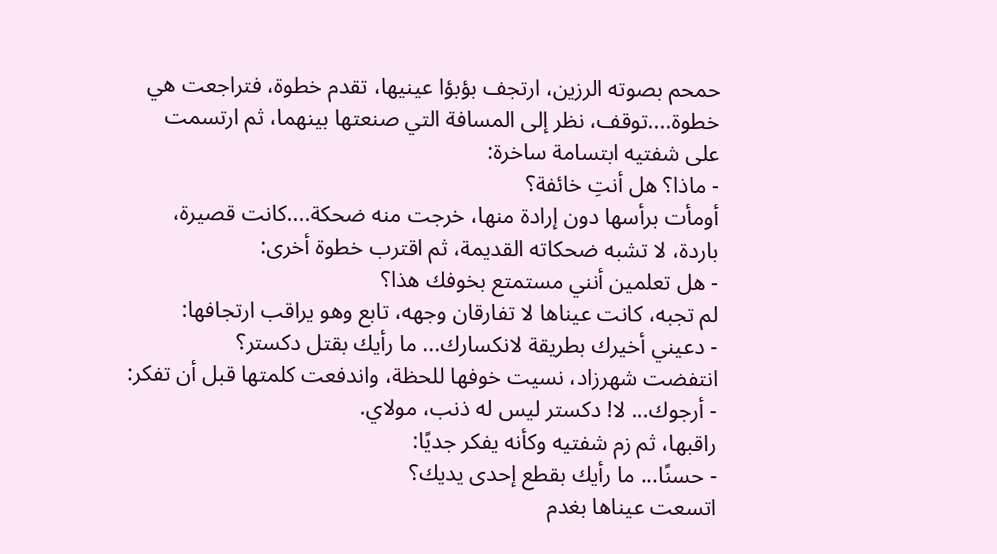حمحم بصوته الرزين، ارتجف بؤبؤا عينيها، تقدم خطوة، فتراجعت هي خطوة....توقف، نظر إلى المسافة التي صنعتها بينهما، ثم ارتسمت على شفتيه ابتسامة ساخرة:
- ماذا؟ هل أنتِ خائفة؟
أومأت برأسها دون إرادة منها، خرجت منه ضحكة....كانت قصيرة، باردة، لا تشبه ضحكاته القديمة، ثم اقترب خطوة أخرى:
- هل تعلمين أنني مستمتع بخوفك هذا؟
لم تجبه، كانت عيناها لا تفارقان وجهه، تابع وهو يراقب ارتجافها:
- دعيني أخيرك بطريقة لانكسارك... ما رأيك بقتل دكستر؟
انتفضت شهرزاد، نسيت خوفها للحظة، واندفعت كلمتها قبل أن تفكر:
- أرجوك... لا! دكستر ليس له ذنب، مولاي.
راقبها، ثم زم شفتيه وكأنه يفكر جديًا:
- حسنًا... ما رأيك بقطع إحدى يديك؟
اتسعت عيناها بغدم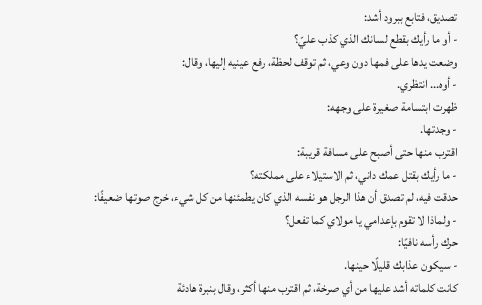تصديق، فتابع ببرود أشد:
- أو ما رأيك بقطع لسانك الذي كذب عليّ؟
وضعت يدها على فمها دون وعي، ثم توقف لحظة، رفع عينيه إليها، وقال:
- أوه... انتظري.
ظهرت ابتسامة صغيرة على وجهه:
- وجدتها.
اقترب منها حتى أصبح على مسافة قريبة:
- ما رأيك بقتل عمك داني، ثم الاستيلاء على مملكته؟
حدقت فيه، لم تصدق أن هذا الرجل هو نفسه الذي كان يطمئنها من كل شيء، خرج صوتها ضعيفًا:
- ولماذا لا تقوم بإعدامي يا مولاي كما تفعل؟
حرك رأسه نافيًا:
- سيكون عذابك قليلًا حينها.
كانت كلماته أشد عليها من أي صرخة، ثم اقترب منها أكثر، وقال بنبرة هادئة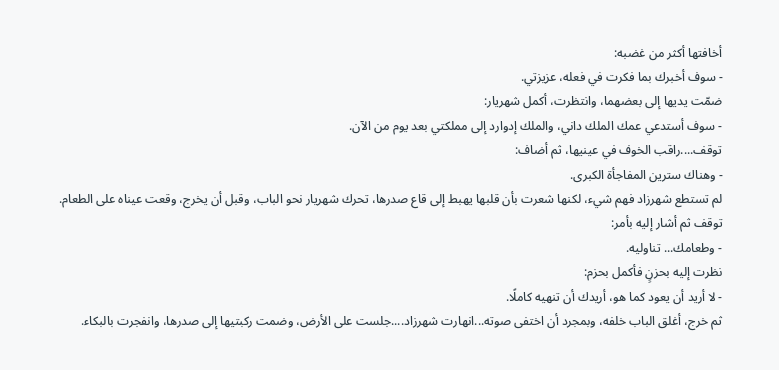أخافتها أكثر من غضبه:
- سوف أخبرك بما فكرت في فعله، عزيزتي.
ضمّت يديها إلى بعضهما، وانتظرت، أكمل شهريار:
- سوف أستدعي عمك الملك داني، والملك إدوارد إلى مملكتي بعد يوم من الآن.
توقف....راقب الخوف في عينيها، ثم أضاف:
- وهناك سترين المفاجأة الكبرى.
لم تستطع شهرزاد فهم شيء، لكنها شعرت بأن قلبها يهبط إلى قاع صدرها، تحرك شهريار نحو الباب، وقبل أن يخرج، وقعت عيناه على الطعام.
توقف ثم أشار إليه بأمر:
- وطعامك... تناوليه.
نظرت إليه بحزنٍ فأكمل بحزم:
- لا أريد أن يعود كما هو، أريدك أن تنهيه كاملًا.
ثم خرج، أغلق الباب خلفه، وبمجرد أن اختفى صوته...انهارت شهرزاد....جلست على الأرض، وضمت ركبتيها إلى صدرها، وانفجرت بالبكاء.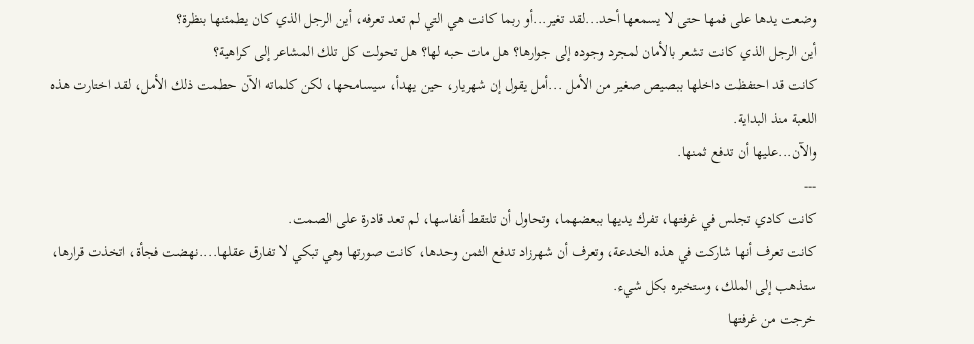وضعت يدها على فمها حتى لا يسمعها أحد...لقد تغير...أو ربما كانت هي التي لم تعد تعرفه، أين الرجل الذي كان يطمئنها بنظرة؟
أين الرجل الذي كانت تشعر بالأمان لمجرد وجوده إلى جوارها؟ هل مات حبه لها؟ هل تحولت كل تلك المشاعر إلى كراهية؟
كانت قد احتفظت داخلها ببصيص صغير من الأمل ...أمل يقول إن شهريار، حين يهدأ، سيسامحها، لكن كلماته الآن حطمت ذلك الأمل، لقد اختارت هذه اللعبة منذ البداية.
والآن...عليها أن تدفع ثمنها.
---
كانت كادي تجلس في غرفتها، تفرك يديها ببعضهما، وتحاول أن تلتقط أنفاسها، لم تعد قادرة على الصمت.
كانت تعرف أنها شاركت في هذه الخدعة، وتعرف أن شهرزاد تدفع الثمن وحدها، كانت صورتها وهي تبكي لا تفارق عقلها....نهضت فجأة، اتخذت قرارها، ستذهب إلى الملك، وستخبره بكل شيء.
خرجت من غرفتها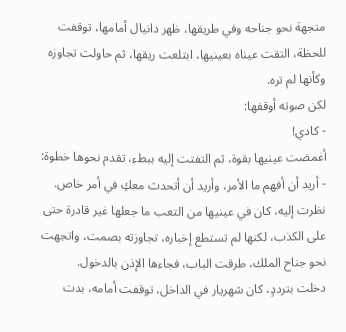متجهة نحو جناحه وفي طريقها، ظهر دانيال أمامها، توقفت للحظة، التقت عيناه بعينيها، ابتلعت ريقها، ثم حاولت تجاوزه وكأنها لم تره.
لكن صوته أوقفها:
- كادي!
أغمضت عينيها بقوة، ثم التفتت إليه ببطء، تقدم نحوها خطوة:
- أريد أن أفهم ما الأمر، وأريد أن أتحدث معكِ في أمر خاص.
نظرت إليه، كان في عينيها من التعب ما جعلها غير قادرة حتى على الكذب، لكنها لم تستطع إخباره، تجاوزته بصمت، واتجهت نحو جناح الملك، طرقت الباب، فجاءها الإذن بالدخول.
دخلت بترددٍ، كان شهريار في الداخل، توقفت أمامه، بدت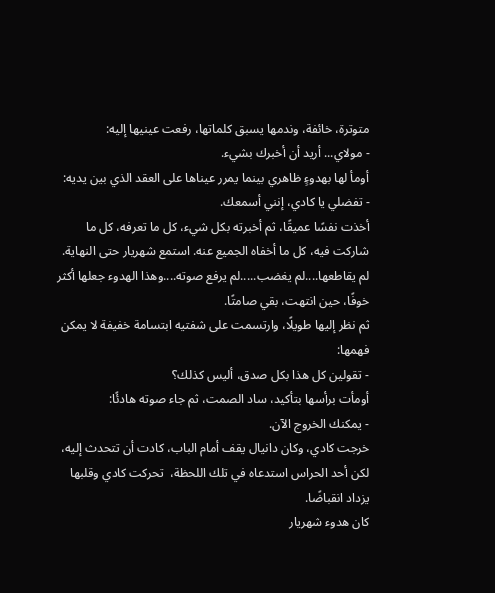متوترة، خائفة، وندمها يسبق كلماتها، رفعت عينيها إليه:
- مولاي... أريد أن أخبرك بشيء.
أومأ لها بهدوءٍ ظاهري بينما يمرر عيناها على العقد الذي بين يديه:
- تفضلي يا كادي، إنني أسمعك.
أخذت نفسًا عميقًا، ثم أخبرته بكل شيء، كل ما تعرفه، كل ما شاركت فيه، كل ما أخفاه الجميع عنه. استمع شهريار حتى النهاية.
لم يقاطعها....لم يغضب.....لم يرفع صوته....وهذا الهدوء جعلها أكثر خوفًا، حين انتهت، بقي صامتًا.
ثم نظر إليها طويلًا، وارتسمت على شفتيه ابتسامة خفيفة لا يمكن فهمها:
- تقولين كل هذا بكل صدق، أليس كذلك؟
أومأت برأسها بتأكيد، ساد الصمت، ثم جاء صوته هادئًا:
- يمكنك الخروج الآن.
خرجت كادي، وكان دانيال يقف أمام الباب، كادت أن تتحدث إليه، لكن أحد الحراس استدعاه في تلك اللحظة،  تحركت كادي وقلبها يزداد انقباضًا.
كان هدوء شهريار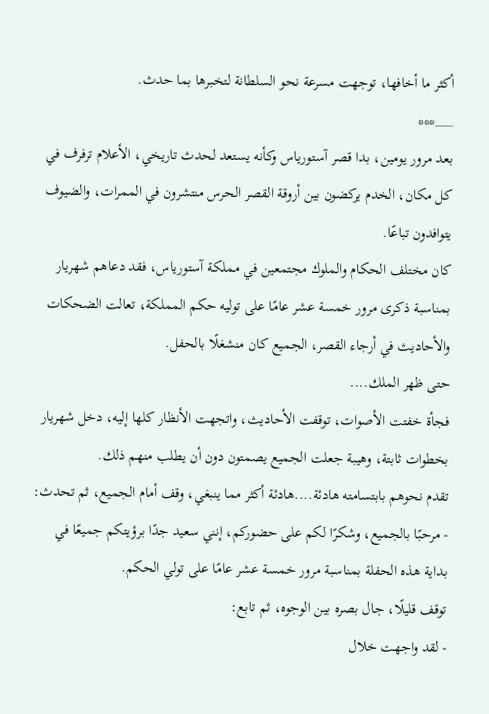أكثر ما أخافها، توجهت مسرعة نحو السلطانة لتخبرها بما حدث.
___***
بعد مرور يومين، بدا قصر آستورياس وكأنه يستعد لحدث تاريخي، الأعلام ترفرف في كل مكان، الخدم يركضون بين أروقة القصر الحرس منتشرون في الممرات، والضيوف يتوافدون تباعًا.
كان مختلف الحكام والملوك مجتمعين في مملكة آستورياس، فقد دعاهم شهريار بمناسبة ذكرى مرور خمسة عشر عامًا على توليه حكم المملكة، تعالت الضحكات والأحاديث في أرجاء القصر، الجميع كان منشغلًا بالحفل.
حتى ظهر الملك....
فجأة خفتت الأصوات، توقفت الأحاديث، واتجهت الأنظار كلها إليه، دخل شهريار بخطوات ثابتة، وهيبة جعلت الجميع يصمتون دون أن يطلب منهم ذلك.
تقدم نحوهم بابتسامته هادئة....هادئة أكثر مما ينبغي، وقف أمام الجميع، ثم تحدث:
- مرحبًا بالجميع، وشكرًا لكم على حضوركم، إنني سعيد جدًا برؤيتكم جميعًا في بداية هذه الحفلة بمناسبة مرور خمسة عشر عامًا على تولي الحكم.
توقف قليلًا، جال بصره بين الوجوه، ثم تابع:
- لقد واجهت خلال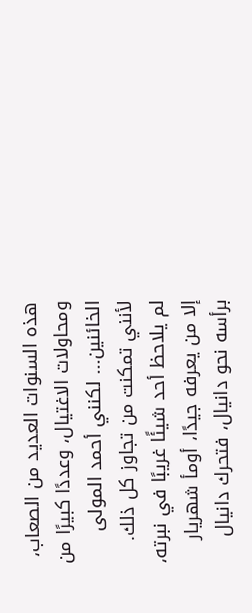هذه السنوات العديد من الصعاب، ومحاولات الاغتيال، وعددًا كبيرًا من الخائنين... لكنني أحمد المولى لأنني تمكنت من تجاوز كل ذلك.
لم يلاحظ أحد شيئًا غريبًا في نبرته، إلا من يعرفه جيدًا، أومأ شهريار برأسه نحو دانيال، فتحرك دانيال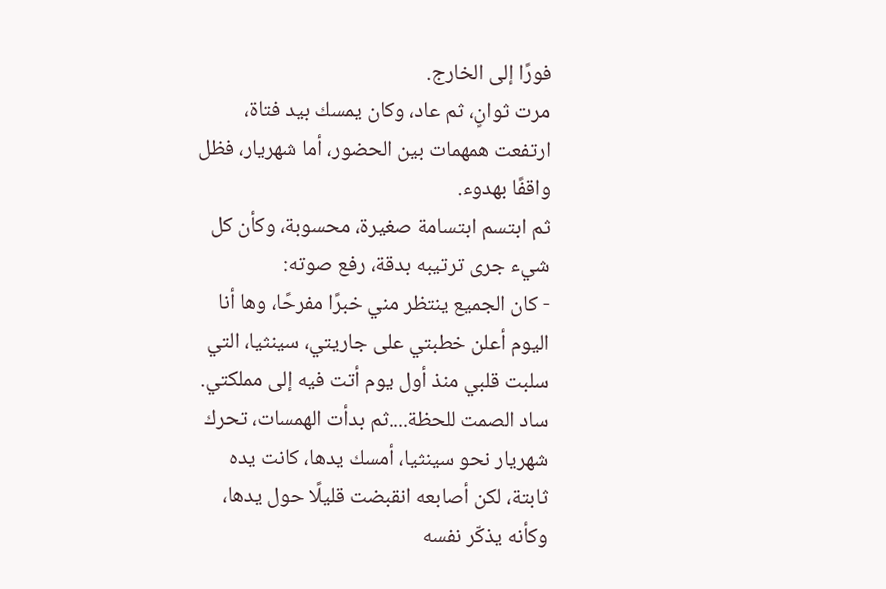فورًا إلى الخارج.
مرت ثوانٍ، ثم عاد، وكان يمسك بيد فتاة، ارتفعت همهمات بين الحضور، أما شهريار، فظل واقفًا بهدوء.
ثم ابتسم ابتسامة صغيرة، محسوبة، وكأن كل شيء جرى ترتيبه بدقة، رفع صوته:
- كان الجميع ينتظر مني خبرًا مفرحًا، وها أنا اليوم أعلن خطبتي على جاريتي، سينثيا، التي سلبت قلبي منذ أول يوم أتت فيه إلى مملكتي.
ساد الصمت للحظة....ثم بدأت الهمسات، تحرك شهريار نحو سينثيا، أمسك يدها، كانت يده ثابتة، لكن أصابعه انقبضت قليلًا حول يدها، وكأنه يذكّر نفسه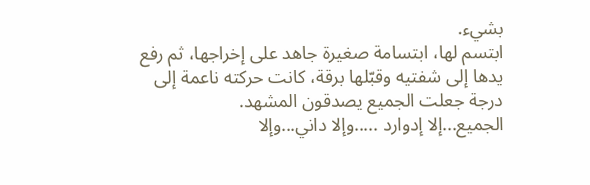بشيء.
ابتسم لها، ابتسامة صغيرة جاهد على إخراجها، ثم رفع يدها إلى شفتيه وقبّلها برقة، كانت حركته ناعمة إلى درجة جعلت الجميع يصدقون المشهد.
الجميع...إلا إدوارد .....وإلا داني...وإلا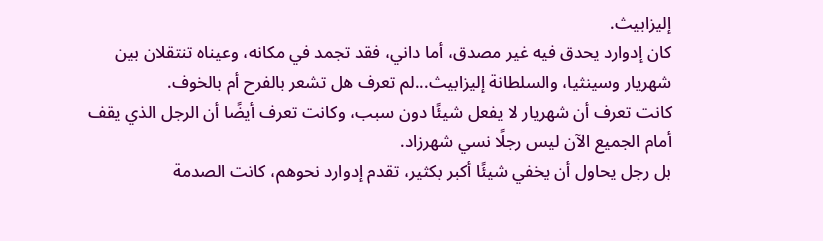إليزابيث.
كان إدوارد يحدق فيه غير مصدق، أما داني، فقد تجمد في مكانه، وعيناه تنتقلان بين شهريار وسينثيا، والسلطانة إليزابيث...لم تعرف هل تشعر بالفرح أم بالخوف.
كانت تعرف أن شهريار لا يفعل شيئًا دون سبب، وكانت تعرف أيضًا أن الرجل الذي يقف أمام الجميع الآن ليس رجلًا نسي شهرزاد.
بل رجل يحاول أن يخفي شيئًا أكبر بكثير، تقدم إدوارد نحوهم، كانت الصدمة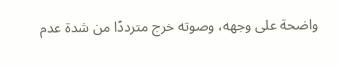واضحة على وجهه، وصوته خرج مترددًا من شدة عدم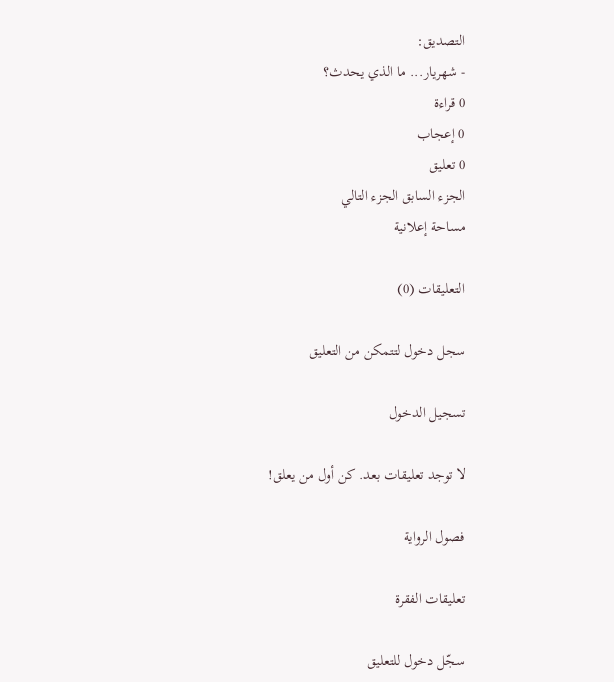التصديق:
- شهريار... ما الذي يحدث؟
0 قراءة
0 إعجاب
0 تعليق
الجزء السابق الجزء التالي
مساحة إعلانية

التعليقات (0)

سجل دخول لتتمكن من التعليق

تسجيل الدخول

لا توجد تعليقات بعد. كن أول من يعلق!

فصول الرواية

تعليقات الفقرة

سجّل دخول للتعليق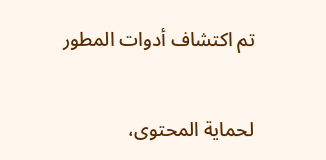تم اكتشاف أدوات المطور

لحماية المحتوى،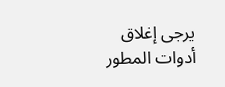يرجى إغلاق أدوات المطور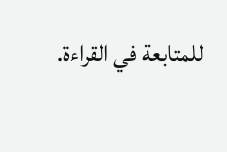للمتابعة في القراءة.